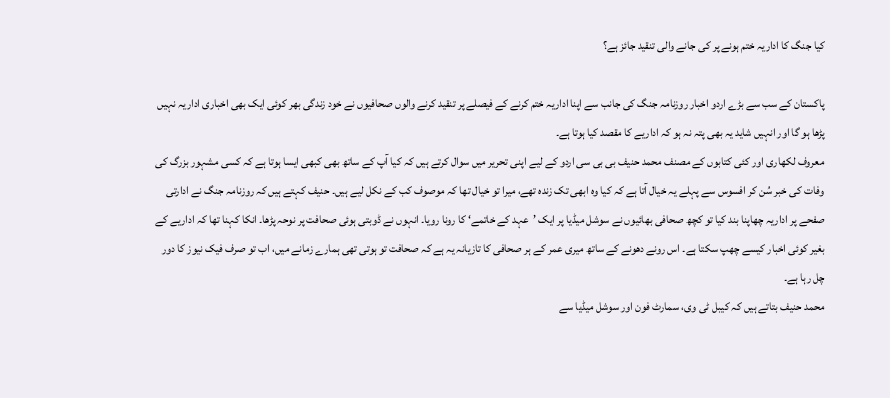کیا جنگ کا اداریہ ختم ہونے پر کی جانے والی تنقید جائز ہے؟

پاکستان کے سب سے بڑے اردو اخبار روزنامہ جنگ کی جانب سے اپنا اداریہ ختم کرنے کے فیصلے پر تنقید کرنے والوں صحافیوں نے خود زندگی بھر کوئی ایک بھی اخباری اداریہ نہیں پڑھا ہو گا اور انہیں شاید یہ بھی پتہ نہ ہو کہ اداریے کا مقصد کیا ہوتا ہے۔
معروف لکھاری اور کئی کتابوں کے مصنف محمد حنیف بی بی سی اردو کے لیے اپنی تحریر میں سوال کرتے ہیں کہ کیا آپ کے ساتھ بھی کبھی ایسا ہوتا ہے کہ کسی مشہور بزرگ کی وفات کی خبر سُن کر افسوس سے پہلے یہ خیال آتا ہے کہ کیا وہ ابھی تک زندہ تھے، میرا تو خیال تھا کہ موصوف کب کے نکل لیے ہیں۔ حنیف کہتے ہیں کہ روزنامہ جنگ نے ادارتی صفحے پر اداریہ چھاپنا بند کیا تو کچھ صحافی بھائیوں نے سوشل میڈیا پر ایک ’عہد کے خاتمے‘ کا رونا رویا۔ انہوں نے ڈوبتی ہوئی صحافت پر نوحہ پڑھا۔ انکا کہنا تھا کہ اداریے کے بغیر کوئی اخبار کیسے چھپ سکتا ہے۔ اس رونے دھونے کے ساتھ میری عمر کے ہر صحافی کا تازیانہ یہ ہے کہ صحافت تو ہوتی تھی ہمارے زمانے میں، اب تو صرف فیک نیوز کا دور چل رہا ہے۔
محمد حنیف بتاتے ہیں کہ کیبل ٹی وی، سمارٹ فون اور سوشل میڈیا سے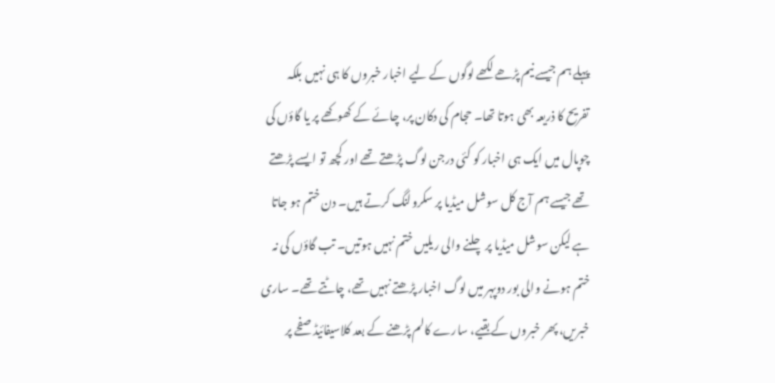پہلے ہم جیسے نیم پڑھے لکھے لوگوں کے لیے اخبار خبروں کا ہی نہیں بلکہ تفریح کا ذریعہ بھی ہوتا تھا۔ حجام کی دکان پر، چائے کے کھوکھے پر یا گاؤں کی چوپال میں ایک ہی اخبار کو کئی درجن لوگ پڑھتے تھے اور کچھ تو ایسے پڑھتے تھے جیسے ہم آج کل سوشل میڈیا پر سکرولنگ کرتے ہیں۔ دن ختم ہو جاتا ہے لیکن سوشل میڈیا پر چلنے والی ریلیں ختم نہیں ہوتیں۔ تب گاؤں کی نہ ختم ہونے والی بور دوپہر میں لوگ اخبار پڑھتے نہیں تھے، چاٹتے تھے۔ ساری خبریں، پھر خبروں کے بقیے، سارے کالم پڑھنے کے بعد کلاسیفائیڈ صفحے پر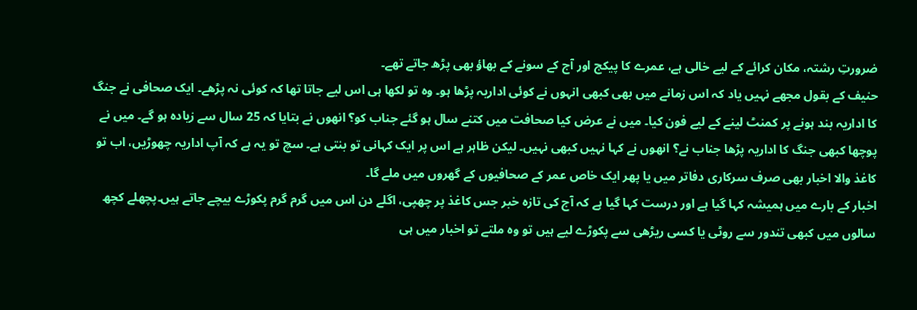ضرورتِ رشتہ، مکان کرائے کے لیے خالی ہے، عمرے کا پیکج اور آج کے سونے کے بھاؤ بھی پڑھ جاتے تھے۔
حنیف کے بقول مجھے نہیں یاد کہ اس زمانے میں بھی کبھی انہوں نے کوئی اداریہ پڑھا ہو۔ وہ تو لکھا ہی اس لیے جاتا تھا کہ کوئی نہ پڑھے۔ ایک صحافی نے جنگ کا اداریہ بند ہونے پر کمنٹ لینے کے لیے فون کیا۔ میں نے عرض کیا صحافت میں کتنے سال ہو گئے جناب کو؟ انھوں نے بتایا کہ 25 سال سے زیادہ ہو گے۔ میں نے پوچھا کبھی جنگ کا اداریہ پڑھا جناب نے؟ انھوں نے کہا نہیں کبھی نہیں۔ لیکن ظاہر ہے اس پر ایک کہانی تو بنتی ہے۔ سچ تو یہ ہے کہ آپ اداریہ چھوڑیں، اب تو کاغذ والا اخبار بھی صرف سرکاری دفاتر میں یا پھر ایک خاص عمر کے صحافیوں کے گھروں میں ملے گا۔
اخبار کے بارے میں ہمیشہ کہا گیا ہے اور درست کہا گیا ہے کہ آج کی تازہ خبر جس کاغذ پر چھپی، اگلے دن اس میں گرم گرم پکوڑے بیچے جاتے ہیں۔پچھلے کچھ سالوں میں کبھی تندور سے روٹی یا کسی ریڑھی سے پکوڑے لیے ہیں تو وہ ملتے تو اخبار میں ہی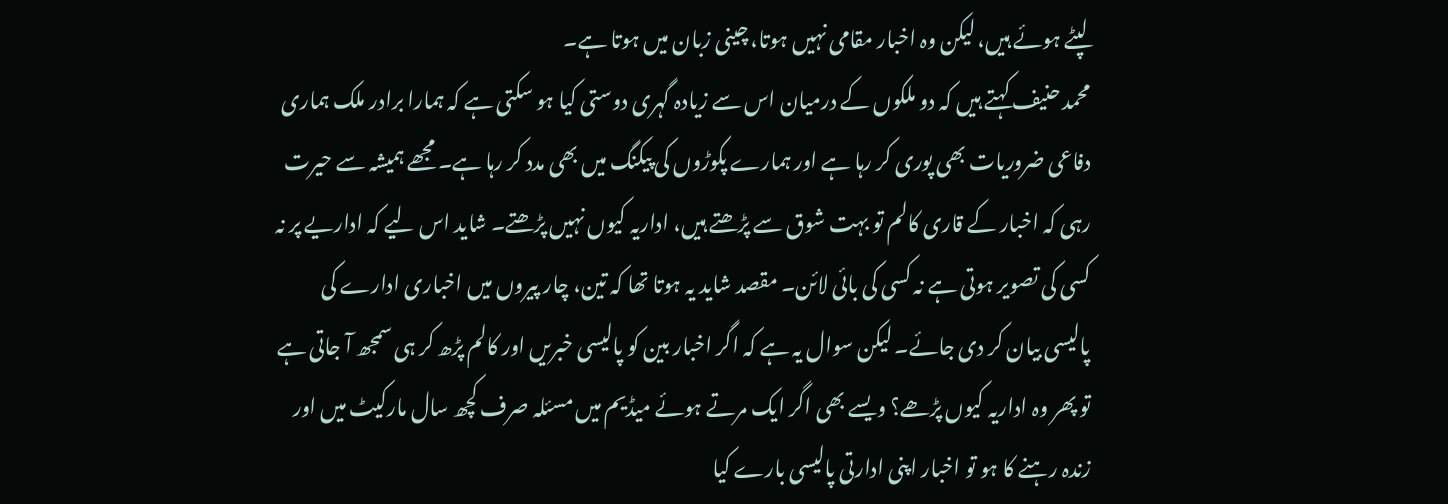لپٹے ہوئے ہیں، لیکن وہ اخبار مقامی نہیں ہوتا، چینی زبان میں ہوتا ہے۔
محمد حنیف کہتے ہیں کہ دو ملکوں کے درمیان اس سے زیادہ گہری دوستی کیا ہو سکتی ہے کہ ہمارا برادر ملک ہماری دفاعی ضروریات بھی پوری کر رہا ہے اور ہمارے پکوڑوں کی پیکنگ میں بھی مدد کر رہا ہے۔ مجھے ہمیشہ سے حیرت رہی کہ اخبار کے قاری کالم تو بہت شوق سے پڑھتے ہیں، اداریہ کیوں نہیں پڑھتے۔ شاید اس لیے کہ اداریے پر نہ کسی کی تصویر ہوتی ہے نہ کسی کی بائی لائن۔ مقصد شاید یہ ہوتا تھا کہ تین، چار پیروں میں اخباری ادارے کی پالیسی بیان کر دی جائے۔ لیکن سوال یہ ہے کہ اگر اخبار بین کو پالیسی خبریں اور کالم پڑھ کر ہی سمجھ آ جاتی ہے تو پھر وہ اداریہ کیوں پڑھے؟ ویسے بھی اگر ایک مرتے ہوئے میڈیم میں مسئلہ صرف کچھ سال مارکیٹ میں اور زندہ رہنے کا ہو تو اخبار اپنی ادارتی پالیسی بارے کیا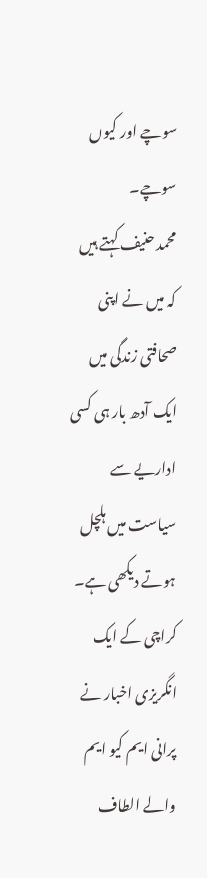سوچے اور کیوں سوچے۔
محمد حنیف کہتے ہیں کہ میں نے اپنی صحافتی زندگی میں ایک آدھ بار ہی کسی اداریے سے سیاست میں ہلچل ہوتے دیکھی ہے۔ کراچی کے ایک انگریزی اخبار نے پرانی ایم کیو ایم والے الطاف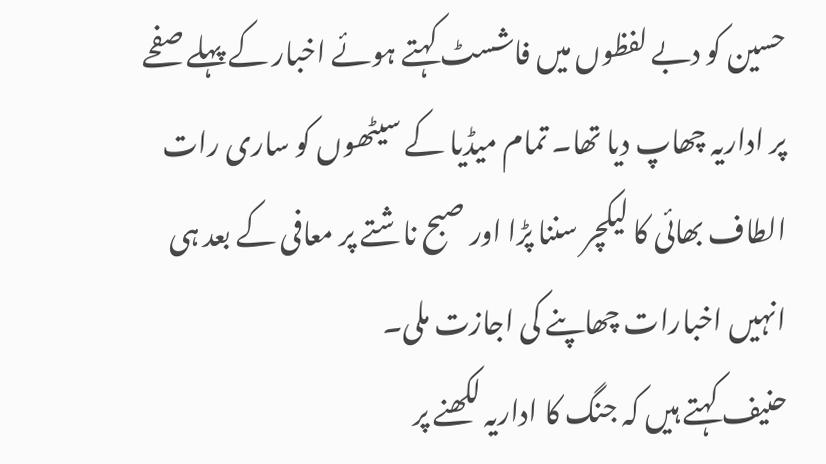حسین کو دبے لفظوں میں فاشسٹ کہتے ہوئے اخبار کے پہلے صفحے پر اداریہ چھاپ دیا تھا۔ تمام میڈیا کے سیٹھوں کو ساری رات الطاف بھائی کا لیکچر سننا پڑا اور صبح ناشتے پر معافی کے بعد ہی انہیں اخبارات چھاپنے کی اجازت ملی۔
حنیف کہتے ہیں کہ جنگ کا اداریہ لکھنے پر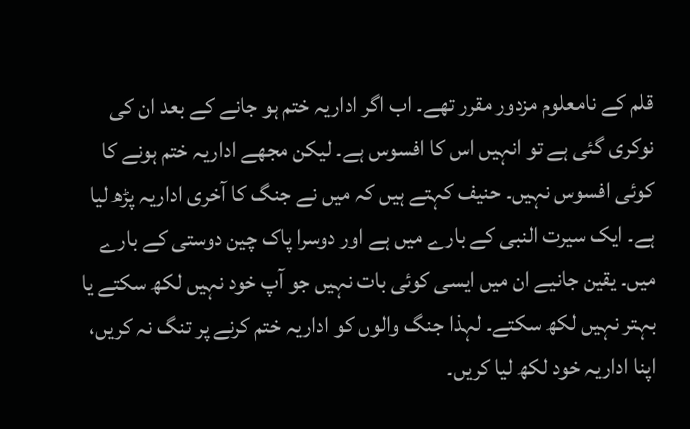قلم کے نامعلوم مزدور مقرر تھے۔ اب اگر اداریہ ختم ہو جانے کے بعد ان کی نوکری گئی ہے تو انہیں اس کا افسوس ہے۔ لیکن مجھے اداریہ ختم ہونے کا کوئی افسوس نہیں۔ حنیف کہتے ہیں کہ میں نے جنگ کا آخری اداریہ پڑھ لیا ہے۔ ایک سیرت النبی کے بارے میں ہے اور دوسرا پاک چین دوستی کے بارے میں۔ یقین جانیے ان میں ایسی کوئی بات نہیں جو آپ خود نہیں لکھ سکتے یا بہتر نہیں لکھ سکتے۔ لہذا جنگ والوں کو اداریہ ختم کرنے پر تنگ نہ کریں، اپنا اداریہ خود لکھ لیا کریں۔